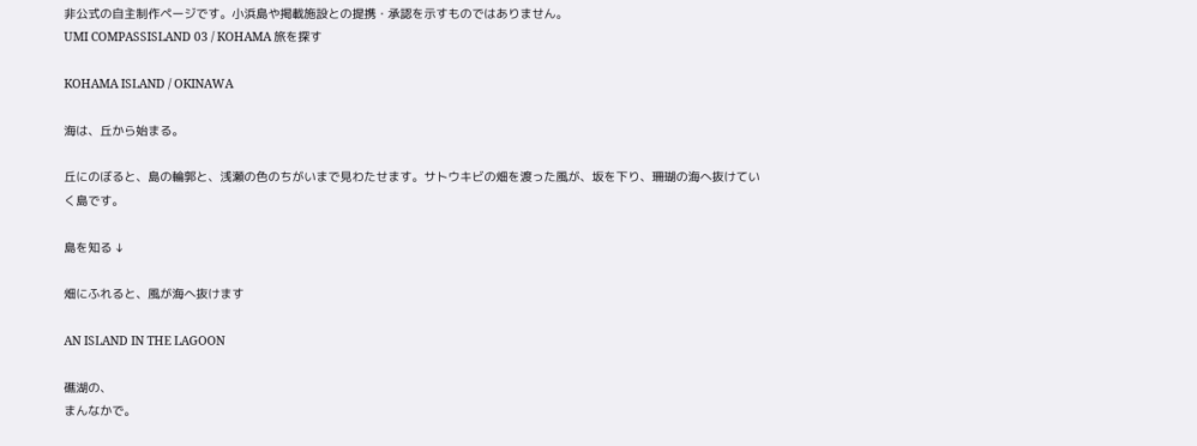非公式の自主制作ページです。小浜島や掲載施設との提携・承認を示すものではありません。
UMI COMPASSISLAND 03 / KOHAMA 旅を探す

KOHAMA ISLAND / OKINAWA

海は、丘から始まる。

丘にのぼると、島の輪郭と、浅瀬の色のちがいまで見わたせます。サトウキビの畑を渡った風が、坂を下り、珊瑚の海へ抜けていく島です。

島を知る ↓

畑にふれると、風が海へ抜けます

AN ISLAND IN THE LAGOON

礁湖の、
まんなかで。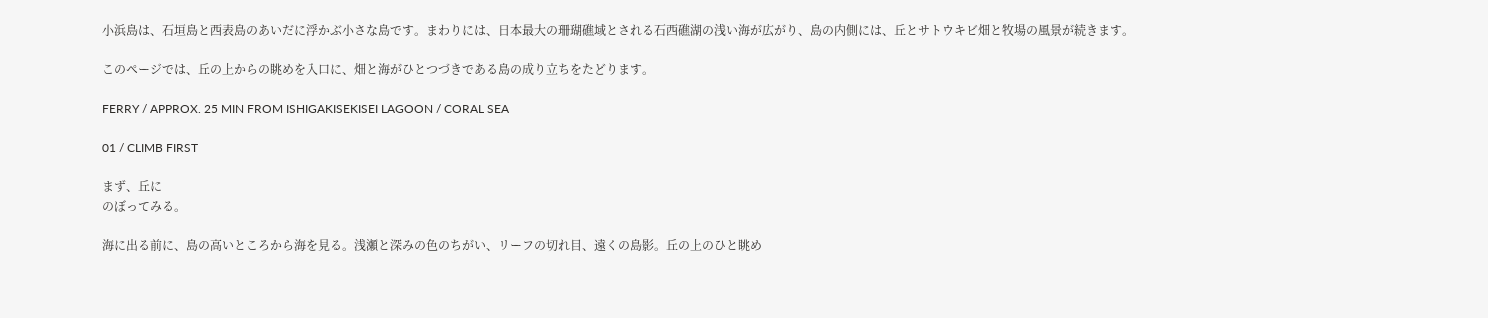小浜島は、石垣島と西表島のあいだに浮かぶ小さな島です。まわりには、日本最大の珊瑚礁域とされる石西礁湖の浅い海が広がり、島の内側には、丘とサトウキビ畑と牧場の風景が続きます。

このページでは、丘の上からの眺めを入口に、畑と海がひとつづきである島の成り立ちをたどります。

FERRY / APPROX. 25 MIN FROM ISHIGAKISEKISEI LAGOON / CORAL SEA

01 / CLIMB FIRST

まず、丘に
のぼってみる。

海に出る前に、島の高いところから海を見る。浅瀬と深みの色のちがい、リーフの切れ目、遠くの島影。丘の上のひと眺め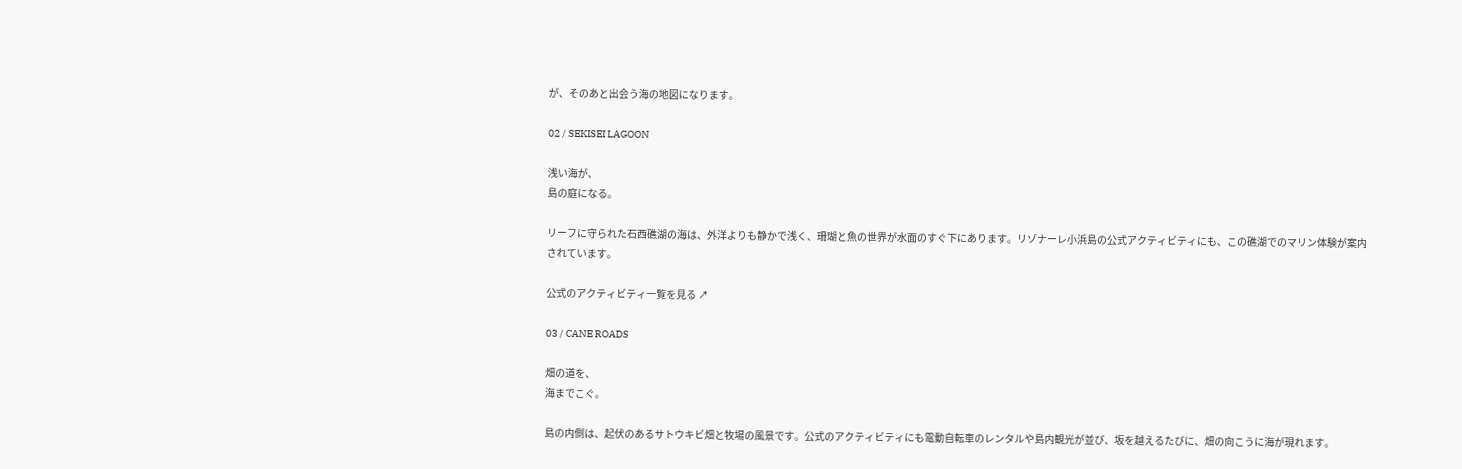が、そのあと出会う海の地図になります。

02 / SEKISEI LAGOON

浅い海が、
島の庭になる。

リーフに守られた石西礁湖の海は、外洋よりも静かで浅く、珊瑚と魚の世界が水面のすぐ下にあります。リゾナーレ小浜島の公式アクティビティにも、この礁湖でのマリン体験が案内されています。

公式のアクティビティ一覧を見る ↗

03 / CANE ROADS

畑の道を、
海までこぐ。

島の内側は、起伏のあるサトウキビ畑と牧場の風景です。公式のアクティビティにも電動自転車のレンタルや島内観光が並び、坂を越えるたびに、畑の向こうに海が現れます。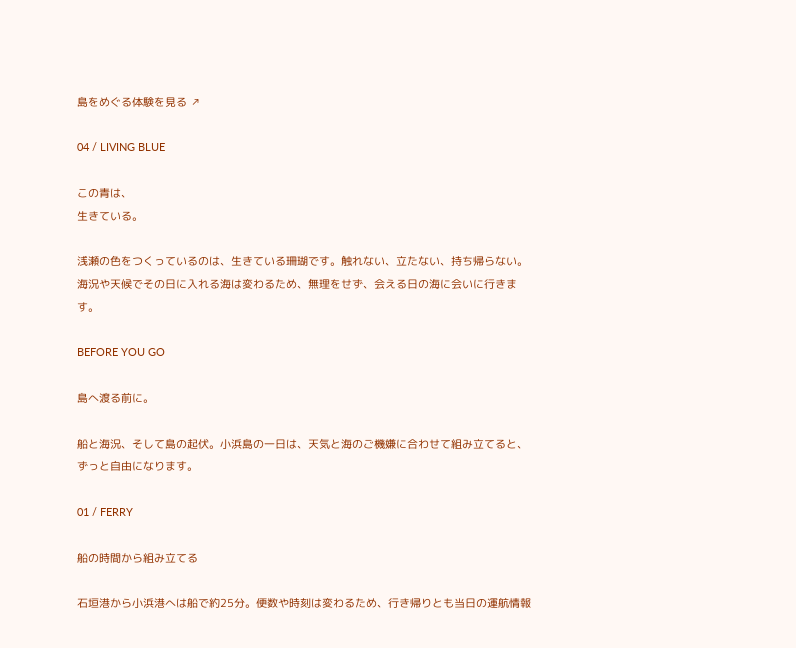島をめぐる体験を見る ↗

04 / LIVING BLUE

この青は、
生きている。

浅瀬の色をつくっているのは、生きている珊瑚です。触れない、立たない、持ち帰らない。海況や天候でその日に入れる海は変わるため、無理をせず、会える日の海に会いに行きます。

BEFORE YOU GO

島へ渡る前に。

船と海況、そして島の起伏。小浜島の一日は、天気と海のご機嫌に合わせて組み立てると、ずっと自由になります。

01 / FERRY

船の時間から組み立てる

石垣港から小浜港へは船で約25分。便数や時刻は変わるため、行き帰りとも当日の運航情報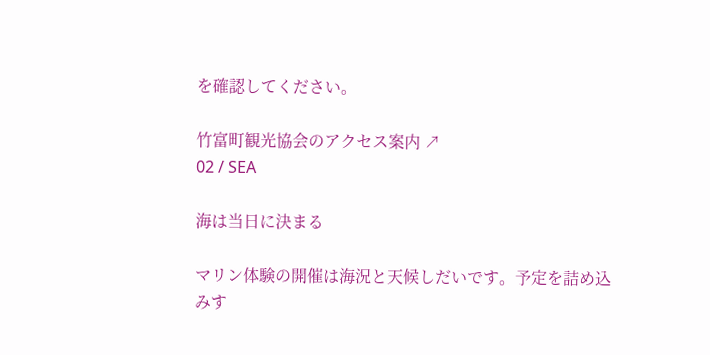を確認してください。

竹富町観光協会のアクセス案内 ↗
02 / SEA

海は当日に決まる

マリン体験の開催は海況と天候しだいです。予定を詰め込みす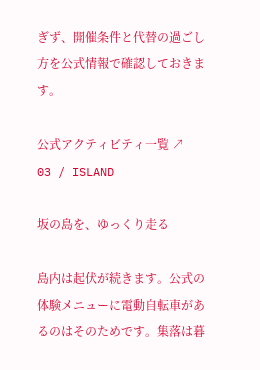ぎず、開催条件と代替の過ごし方を公式情報で確認しておきます。

公式アクティビティ一覧 ↗
03 / ISLAND

坂の島を、ゆっくり走る

島内は起伏が続きます。公式の体験メニューに電動自転車があるのはそのためです。集落は暮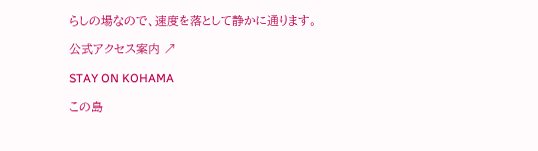らしの場なので、速度を落として静かに通ります。

公式アクセス案内 ↗

STAY ON KOHAMA

この島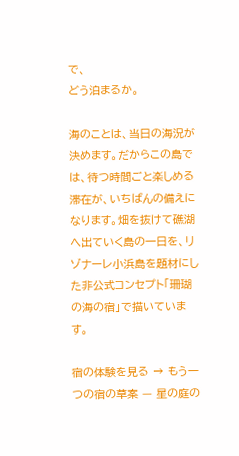で、
どう泊まるか。

海のことは、当日の海況が決めます。だからこの島では、待つ時間ごと楽しめる滞在が、いちばんの備えになります。畑を抜けて礁湖へ出ていく島の一日を、リゾナーレ小浜島を題材にした非公式コンセプト「珊瑚の海の宿」で描いています。

宿の体験を見る → もう一つの宿の草案 — 星の庭の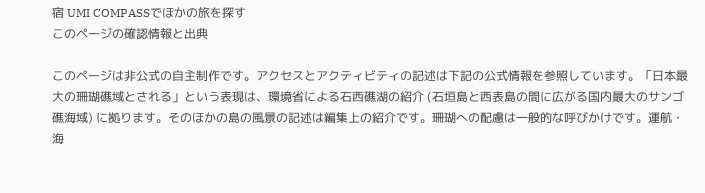宿 UMI COMPASSでほかの旅を探す
このページの確認情報と出典

このページは非公式の自主制作です。アクセスとアクティビティの記述は下記の公式情報を参照しています。「日本最大の珊瑚礁域とされる」という表現は、環境省による石西礁湖の紹介 (石垣島と西表島の間に広がる国内最大のサンゴ礁海域) に拠ります。そのほかの島の風景の記述は編集上の紹介です。珊瑚への配慮は一般的な呼びかけです。運航・海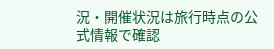況・開催状況は旅行時点の公式情報で確認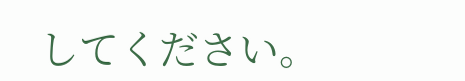してください。